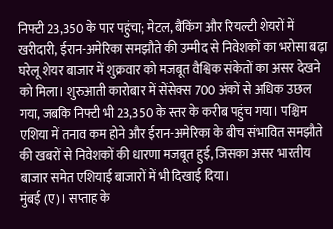निफ्टी 23,350 के पार पहुंचा; मेटल, बैंकिंग और रियल्टी शेयरों में खरीदारी, ईरान-अमेरिका समझौते की उम्मीद से निवेशकों का भरोसा बढ़ा
घरेलू शेयर बाजार में शुक्रवार को मजबूत वैश्विक संकेतों का असर देखने को मिला। शुरुआती कारोबार में सेंसेक्स 700 अंकों से अधिक उछल गया, जबकि निफ्टी भी 23,350 के स्तर के करीब पहुंच गया। पश्चिम एशिया में तनाव कम होने और ईरान-अमेरिका के बीच संभावित समझौते की खबरों से निवेशकों की धारणा मजबूत हुई, जिसका असर भारतीय बाजार समेत एशियाई बाजारों में भी दिखाई दिया।
मुंबई (ए)। सप्ताह के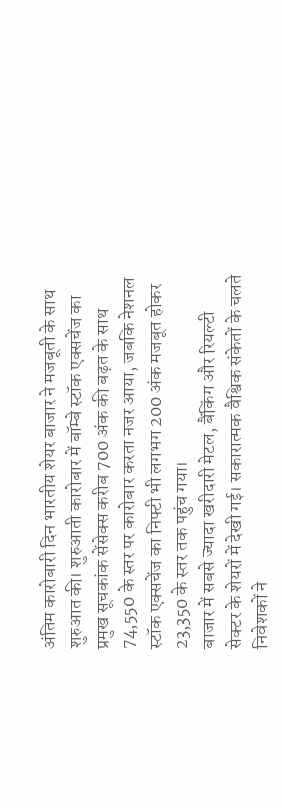अंतिम कारोबारी दिन भारतीय शेयर बाजार ने मजबूती के साथ शुरुआत की। शुरुआती कारोबार में बॉम्बे स्टॉक एक्सचेंज का प्रमुख सूचकांक सेंसेक्स करीब 700 अंक की बढ़त के साथ 74,550 के स्तर पर कारोबार करता नजर आया, जबकि नेशनल स्टॉक एक्सचेंज का निफ्टी भी लगभग 200 अंक मजबूत होकर 23,350 के स्तर तक पहुंच गया।
बाजार में सबसे ज्यादा खरीदारी मेटल, बैंकिंग और रियल्टी सेक्टर के शेयरों में देखी गई। सकारात्मक वैश्विक संकेतों के चलते निवेशकों ने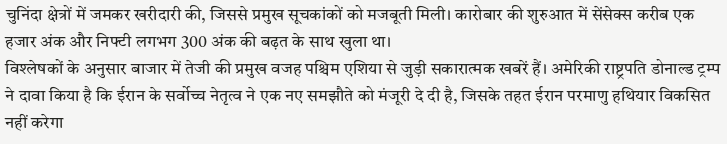चुनिंदा क्षेत्रों में जमकर खरीदारी की, जिससे प्रमुख सूचकांकों को मजबूती मिली। कारोबार की शुरुआत में सेंसेक्स करीब एक हजार अंक और निफ्टी लगभग 300 अंक की बढ़त के साथ खुला था।
विश्लेषकों के अनुसार बाजार में तेजी की प्रमुख वजह पश्चिम एशिया से जुड़ी सकारात्मक खबरें हैं। अमेरिकी राष्ट्रपति डोनाल्ड ट्रम्प ने दावा किया है कि ईरान के सर्वोच्च नेतृत्व ने एक नए समझौते को मंजूरी दे दी है, जिसके तहत ईरान परमाणु हथियार विकसित नहीं करेगा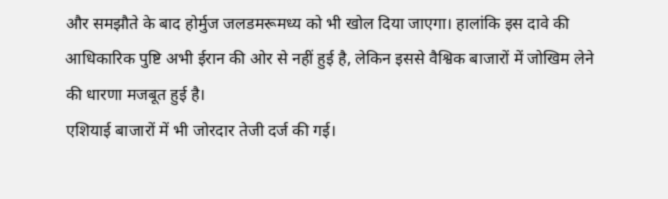और समझौते के बाद होर्मुज जलडमरूमध्य को भी खोल दिया जाएगा। हालांकि इस दावे की आधिकारिक पुष्टि अभी ईरान की ओर से नहीं हुई है, लेकिन इससे वैश्विक बाजारों में जोखिम लेने की धारणा मजबूत हुई है।
एशियाई बाजारों में भी जोरदार तेजी दर्ज की गई।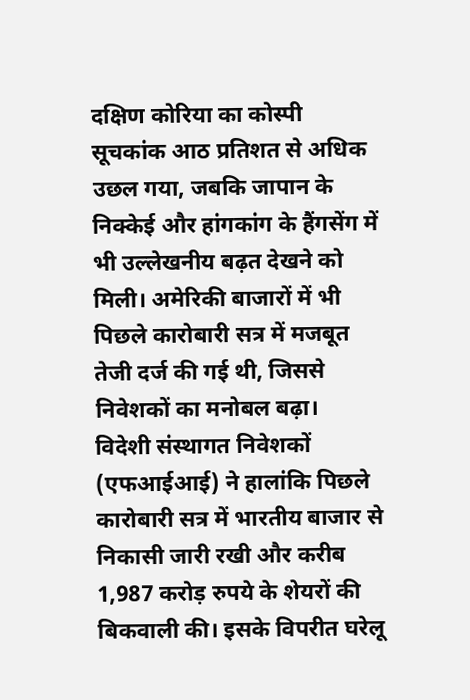दक्षिण कोरिया का कोस्पी सूचकांक आठ प्रतिशत से अधिक उछल गया, जबकि जापान के निक्केई और हांगकांग के हैंगसेंग में भी उल्लेखनीय बढ़त देखने को मिली। अमेरिकी बाजारों में भी पिछले कारोबारी सत्र में मजबूत तेजी दर्ज की गई थी, जिससे निवेशकों का मनोबल बढ़ा।
विदेशी संस्थागत निवेशकों (एफआईआई) ने हालांकि पिछले कारोबारी सत्र में भारतीय बाजार से निकासी जारी रखी और करीब 1,987 करोड़ रुपये के शेयरों की बिकवाली की। इसके विपरीत घरेलू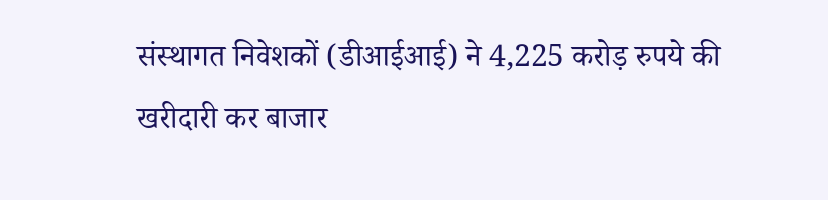संस्थागत निवेशकों (डीआईआई) ने 4,225 करोड़ रुपये की खरीदारी कर बाजार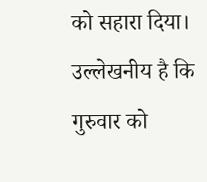को सहारा दिया।
उल्लेखनीय है कि गुरुवार को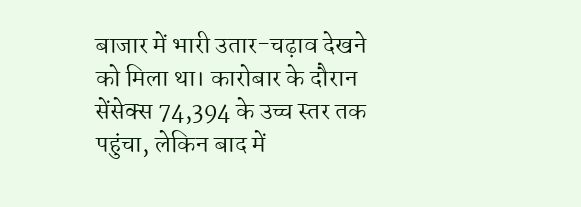बाजार में भारी उतार-चढ़ाव देखने को मिला था। कारोबार के दौरान सेंसेक्स 74,394 के उच्च स्तर तक पहुंचा, लेकिन बाद में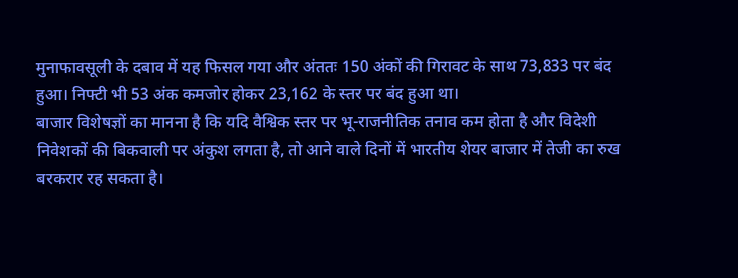मुनाफावसूली के दबाव में यह फिसल गया और अंततः 150 अंकों की गिरावट के साथ 73,833 पर बंद हुआ। निफ्टी भी 53 अंक कमजोर होकर 23,162 के स्तर पर बंद हुआ था।
बाजार विशेषज्ञों का मानना है कि यदि वैश्विक स्तर पर भू-राजनीतिक तनाव कम होता है और विदेशी निवेशकों की बिकवाली पर अंकुश लगता है, तो आने वाले दिनों में भारतीय शेयर बाजार में तेजी का रुख बरकरार रह सकता है।